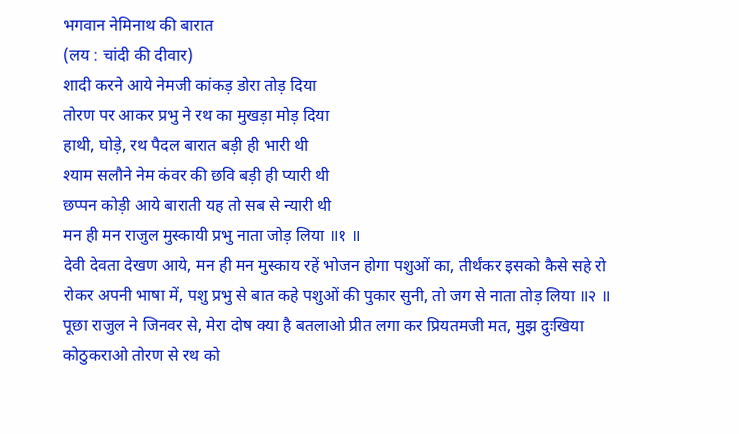भगवान नेमिनाथ की बारात
(लय : चांदी की दीवार)
शादी करने आये नेमजी कांकड़ डोरा तोड़ दिया
तोरण पर आकर प्रभु ने रथ का मुखड़ा मोड़ दिया
हाथी, घोड़े, रथ पैदल बारात बड़ी ही भारी थी
श्याम सलौने नेम कंवर की छवि बड़ी ही प्यारी थी
छप्पन कोड़ी आये बाराती यह तो सब से न्यारी थी
मन ही मन राजुल मुस्कायी प्रभु नाता जोड़ लिया ॥१ ॥
देवी देवता देखण आये, मन ही मन मुस्काय रहें भोजन होगा पशुओं का, तीर्थंकर इसको कैसे सहे रो रोकर अपनी भाषा में, पशु प्रभु से बात कहे पशुओं की पुकार सुनी, तो जग से नाता तोड़ लिया ॥२ ॥
पूछा राजुल ने जिनवर से, मेरा दोष क्या है बतलाओ प्रीत लगा कर प्रियतमजी मत, मुझ दुःखिया कोठुकराओ तोरण से रथ को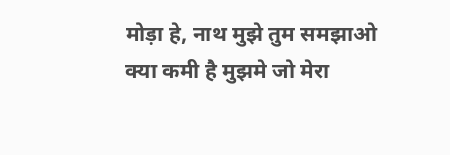मोड़ा हे, नाथ मुझे तुम समझाओ
क्या कमी है मुझमे जो मेरा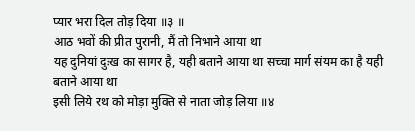प्यार भरा दिल तोड़ दिया ॥३ ॥
आठ भवों की प्रीत पुरानी, मैं तो निभाने आया था
यह दुनियां दुःख का सागर है, यही बताने आया था सच्चा मार्ग संयम का है यही बताने आया था
इसी लिये रथ को मोड़ा मुक्ति से नाता जोड़ लिया ॥४